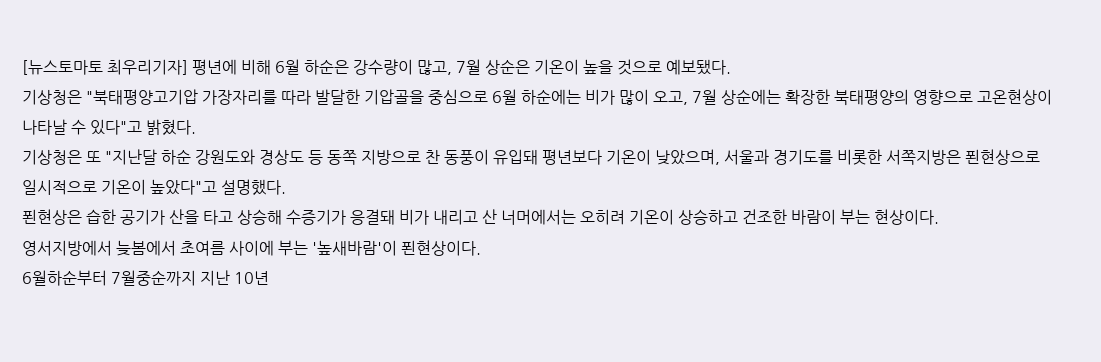[뉴스토마토 최우리기자] 평년에 비해 6월 하순은 강수량이 많고, 7월 상순은 기온이 높을 것으로 예보됐다.
기상청은 "북태평양고기압 가장자리를 따라 발달한 기압골을 중심으로 6월 하순에는 비가 많이 오고, 7월 상순에는 확장한 북태평양의 영향으로 고온현상이 나타날 수 있다"고 밝혔다.
기상청은 또 "지난달 하순 강원도와 경상도 등 동쪽 지방으로 찬 동풍이 유입돼 평년보다 기온이 낮았으며, 서울과 경기도를 비롯한 서쪽지방은 푄현상으로 일시적으로 기온이 높았다"고 설명했다.
푄현상은 습한 공기가 산을 타고 상승해 수증기가 응결돼 비가 내리고 산 너머에서는 오히려 기온이 상승하고 건조한 바람이 부는 현상이다.
영서지방에서 늦봄에서 초여름 사이에 부는 '높새바람'이 푄현상이다.
6월하순부터 7월중순까지 지난 10년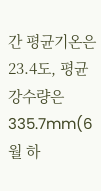간 평균기온은 23.4도, 평균강수량은 335.7mm(6월 하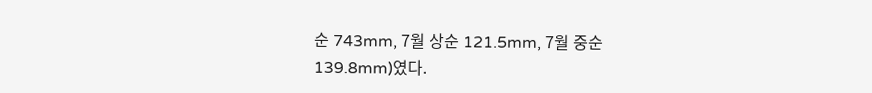순 743mm, 7월 상순 121.5mm, 7월 중순 139.8mm)였다.